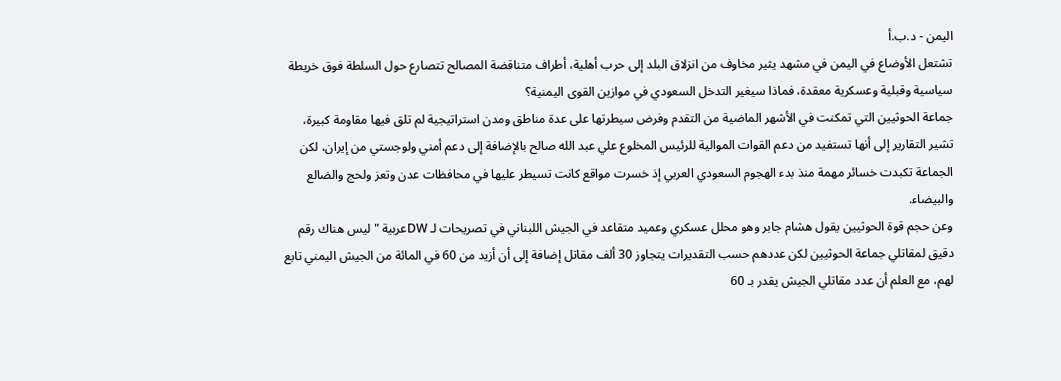اليمن - د.ب.أ
تشتعل الأوضاع في اليمن في مشهد يثير مخاوف من انزلاق البلد إلى حرب أهلية، أطراف متناقضة المصالح تتصارع حول السلطة فوق خريطة سياسية وقبلية وعسكرية معقدة، فماذا سيغير التدخل السعودي في موازين القوى اليمنية؟
جماعة الحوثيين التي تمكنت في الأشهر الماضية من التقدم وفرض سيطرتها على عدة مناطق ومدن استراتيجية لم تلق فيها مقاومة كبيرة، تشير التقارير إلى أنها تستفيد من دعم القوات الموالية للرئيس المخلوع علي عبد الله صالح بالإضافة إلى دعم أمني ولوجستي من إيران، لكن الجماعة تكبدت خسائر مهمة منذ بدء الهجوم السعودي العربي إذ خسرت مواقع كانت تسيطر عليها في محافظات عدن وتعز ولحج والضالع والبيضاء.
وعن حجم قوة الحوثيين يقول هشام جابر وهو محلل عسكري وعميد متقاعد في الجيش اللبناني في تصريحات لـ DWعربية "ليس هناك رقم دقيق لمقاتلي جماعة الحوثيين لكن عددهم حسب التقديرات يتجاوز 30 ألف مقاتل إضافة إلى أن أزيد من 60 في المائة من الجيش اليمني تابع لهم، مع العلم أن عدد مقاتلي الجيش يقدر بـ 60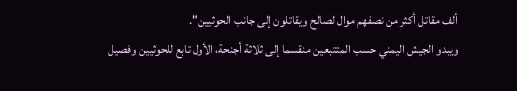ألف مقاتل أكثر من نصفهم موال لصالح ويقاتلون إلى جانب الحوثيين".
ويبدو الجيش اليمني حسب المتتبعين منقسما إلى ثلاثة أجنحة، الأول تابع للحوثيين وفصيل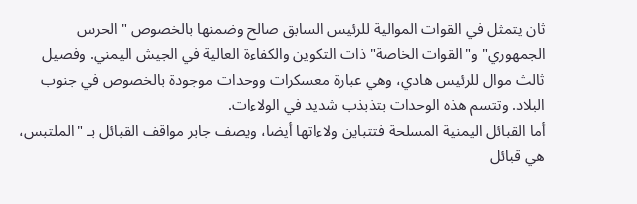ثان يتمثل في القوات الموالية للرئيس السابق صالح وضمنها بالخصوص "الحرس الجمهوري" و"القوات الخاصة" ذات التكوين والكفاءة العالية في الجيش اليمني. وفصيل ثالث موال للرئيس هادي، وهي عبارة معسكرات ووحدات موجودة بالخصوص في جنوب البلاد. وتتسم هذه الوحدات بتذبذب شديد في الولاءات.
أما القبائل اليمنية المسلحة فتتباين ولاءاتها أيضا، ويصف جابر مواقف القبائل بـ "الملتبس، هي قبائل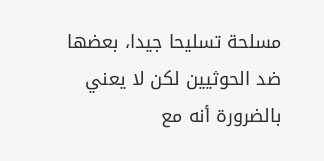مسلحة تسليحا جيدا، بعضها ضد الحوثيين لكن لا يعني بالضرورة أنه مع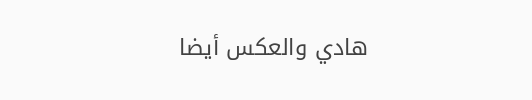هادي والعكس أيضا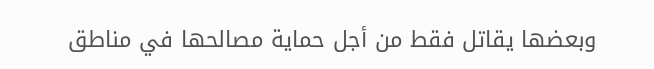وبعضها يقاتل فقط من أجل حماية مصالحها في مناطق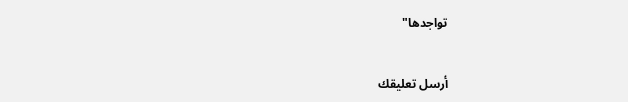تواجدها"


أرسل تعليقك